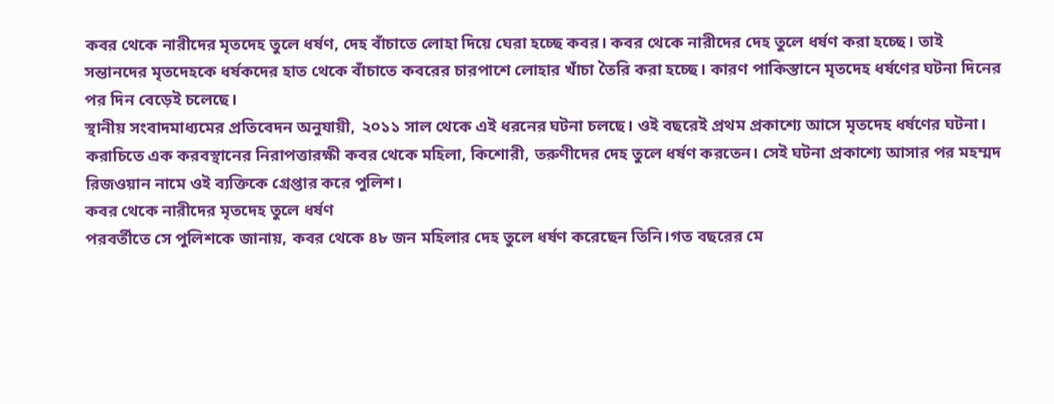কবর থেকে নারীদের মৃতদেহ তুলে ধর্ষণ, দেহ বাঁচাতে লোহা দিয়ে ঘেরা হচ্ছে কবর। কবর থেকে নারীদের দেহ তুলে ধর্ষণ করা হচ্ছে। তাই সন্তানদের মৃতদেহকে ধর্ষকদের হাত থেকে বাঁচাতে কবরের চারপাশে লোহার খাঁচা তৈরি করা হচ্ছে। কারণ পাকিস্তানে মৃতদেহ ধর্ষণের ঘটনা দিনের পর দিন বেড়েই চলেছে।
স্থানীয় সংবাদমাধ্যমের প্রতিবেদন অনুযায়ী, ২০১১ সাল থেকে এই ধরনের ঘটনা চলছে। ওই বছরেই প্রথম প্রকাশ্যে আসে মৃতদেহ ধর্ষণের ঘটনা। করাচিতে এক করবস্থানের নিরাপত্তারক্ষী কবর থেকে মহিলা, কিশোরী, তরুণীদের দেহ তুলে ধর্ষণ করতেন। সেই ঘটনা প্রকাশ্যে আসার পর মহম্মদ রিজওয়ান নামে ওই ব্যক্তিকে গ্রেপ্তার করে পুলিশ।
কবর থেকে নারীদের মৃতদেহ তুলে ধর্ষণ
পরবর্তীতে সে পুলিশকে জানায়, কবর থেকে ৪৮ জন মহিলার দেহ তুলে ধর্ষণ করেছেন তিনি।গত বছরের মে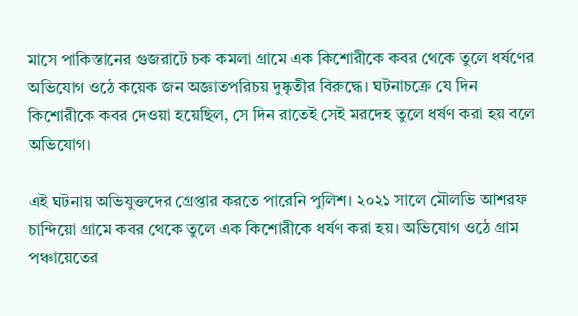মাসে পাকিস্তানের গুজরাটে চক কমলা গ্রামে এক কিশোরীকে কবর থেকে তুলে ধর্ষণের অভিযোগ ওঠে কয়েক জন অজ্ঞাতপরিচয় দুষ্কৃতীর বিরুদ্ধে। ঘটনাচক্রে যে দিন কিশোরীকে কবর দেওয়া হয়েছিল, সে দিন রাতেই সেই মরদেহ তুলে ধর্ষণ করা হয় বলে অভিযোগ।

এই ঘটনায় অভিযুক্তদের গ্রেপ্তার করতে পারেনি পুলিশ। ২০২১ সালে মৌলভি আশরফ চান্দিয়ো গ্রামে কবর থেকে তুলে এক কিশোরীকে ধর্ষণ করা হয়। অভিযোগ ওঠে গ্রাম পঞ্চায়েতের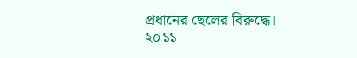প্রধানের ছেলের বিরুদ্ধে।
২০১১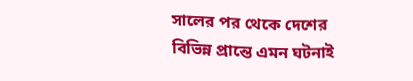সালের পর থেকে দেশের বিভিন্ন প্রান্তে এমন ঘটনাই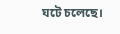ঘটে চলেছে।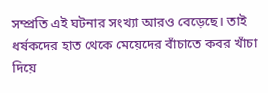সম্প্রতি এই ঘটনার সংখ্যা আরও বেড়েছে। তাই ধর্ষকদের হাত থেকে মেয়েদের বাঁচাতে কবর খাঁচা দিয়ে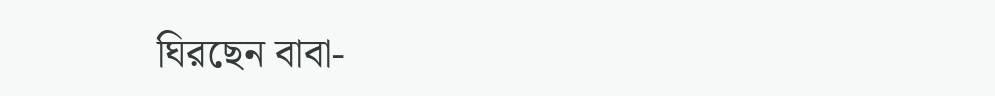ঘিরছেন বাবা-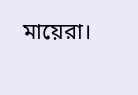মায়েরা।